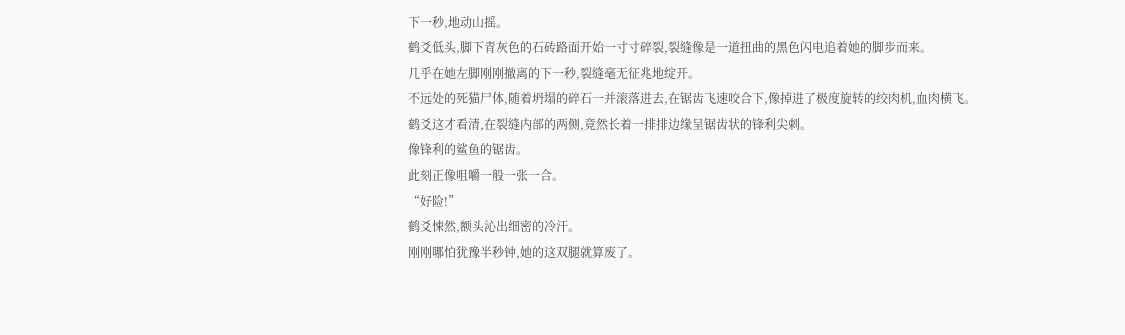下一秒,地动山摇。
鹤爻低头,脚下青灰色的石砖路面开始一寸寸碎裂,裂缝像是一道扭曲的黑色闪电追着她的脚步而来。
几乎在她左脚刚刚撤离的下一秒,裂缝毫无征兆地绽开。
不远处的死猫尸体,随着坍塌的碎石一并滚落进去,在锯齿飞速咬合下,像掉进了极度旋转的绞肉机,血肉横飞。
鹤爻这才看清,在裂缝内部的两侧,竟然长着一排排边缘呈锯齿状的锋利尖刺。
像锋利的鲨鱼的锯齿。
此刻正像咀嚼一般一张一合。
“好险!”
鹤爻悚然,额头沁出细密的冷汗。
刚刚哪怕犹豫半秒钟,她的这双腿就算废了。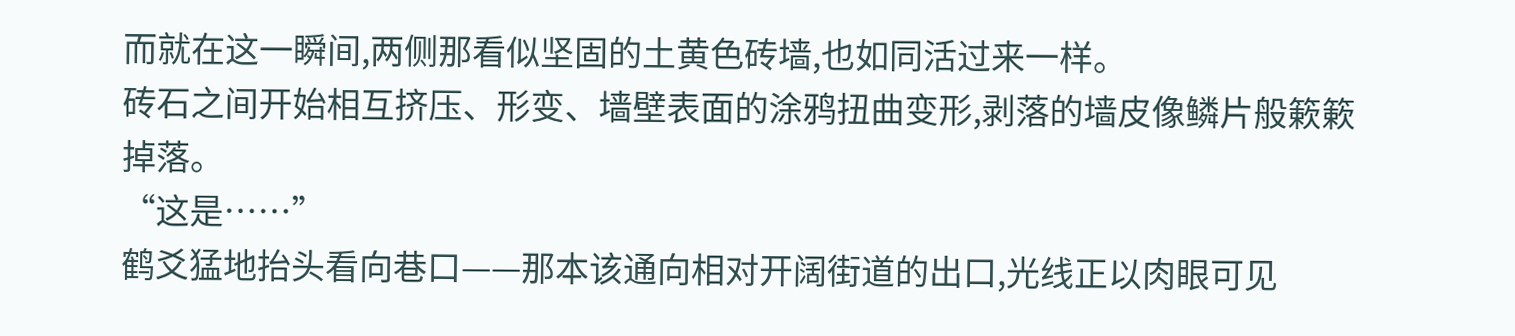而就在这一瞬间,两侧那看似坚固的土黄色砖墙,也如同活过来一样。
砖石之间开始相互挤压、形变、墙壁表面的涂鸦扭曲变形,剥落的墙皮像鳞片般簌簌掉落。
“这是……”
鹤爻猛地抬头看向巷口——那本该通向相对开阔街道的出口,光线正以肉眼可见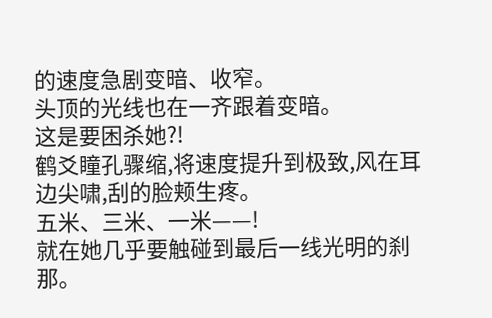的速度急剧变暗、收窄。
头顶的光线也在一齐跟着变暗。
这是要困杀她?!
鹤爻瞳孔骤缩,将速度提升到极致,风在耳边尖啸,刮的脸颊生疼。
五米、三米、一米——!
就在她几乎要触碰到最后一线光明的刹那。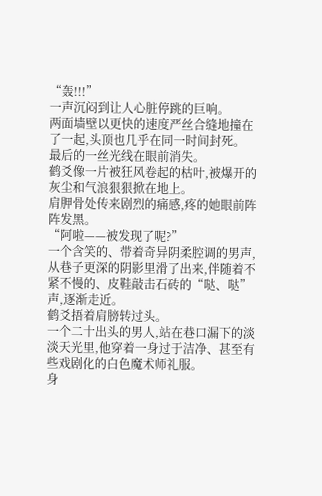“轰!!!”
一声沉闷到让人心脏停跳的巨响。
两面墙壁以更快的速度严丝合缝地撞在了一起,头顶也几乎在同一时间封死。
最后的一丝光线在眼前消失。
鹤爻像一片被狂风卷起的枯叶,被爆开的灰尘和气浪狠狠掀在地上。
肩胛骨处传来剧烈的痛感,疼的她眼前阵阵发黑。
“阿啦——被发现了呢?”
一个含笑的、带着奇异阴柔腔调的男声,从巷子更深的阴影里滑了出来,伴随着不紧不慢的、皮鞋敲击石砖的“哒、哒”声,逐渐走近。
鹤爻捂着肩膀转过头。
一个二十出头的男人,站在巷口漏下的淡淡天光里,他穿着一身过于洁净、甚至有些戏剧化的白色魔术师礼服。
身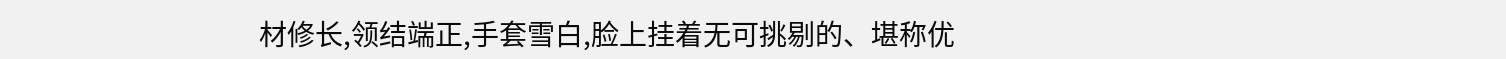材修长,领结端正,手套雪白,脸上挂着无可挑剔的、堪称优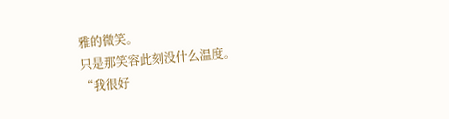雅的微笑。
只是那笑容此刻没什么温度。
“我很好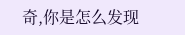奇,你是怎么发现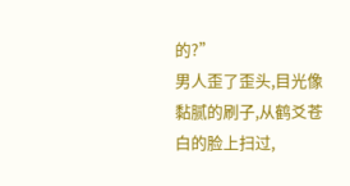的?”
男人歪了歪头,目光像黏腻的刷子,从鹤爻苍白的脸上扫过,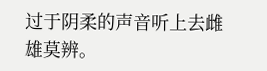过于阴柔的声音听上去雌雄莫辨。